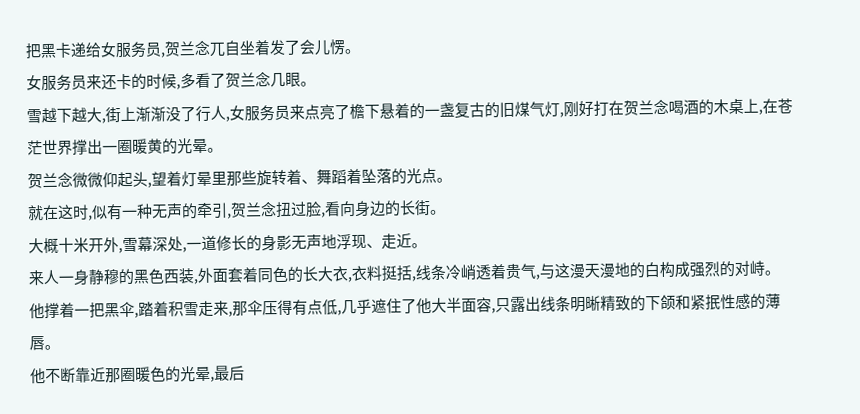把黑卡递给女服务员,贺兰念兀自坐着发了会儿愣。
女服务员来还卡的时候,多看了贺兰念几眼。
雪越下越大,街上渐渐没了行人,女服务员来点亮了檐下悬着的一盏复古的旧煤气灯,刚好打在贺兰念喝酒的木桌上,在苍茫世界撑出一圈暖黄的光晕。
贺兰念微微仰起头,望着灯晕里那些旋转着、舞蹈着坠落的光点。
就在这时,似有一种无声的牵引,贺兰念扭过脸,看向身边的长街。
大概十米开外,雪幕深处,一道修长的身影无声地浮现、走近。
来人一身静穆的黑色西装,外面套着同色的长大衣,衣料挺括,线条冷峭透着贵气,与这漫天漫地的白构成强烈的对峙。
他撑着一把黑伞,踏着积雪走来,那伞压得有点低,几乎遮住了他大半面容,只露出线条明晰精致的下颌和紧抿性感的薄唇。
他不断靠近那圈暖色的光晕,最后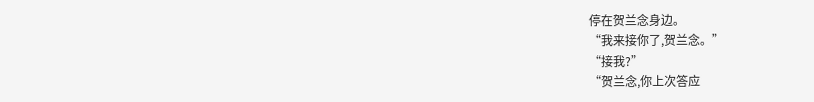停在贺兰念身边。
“我来接你了,贺兰念。”
“接我?”
“贺兰念,你上次答应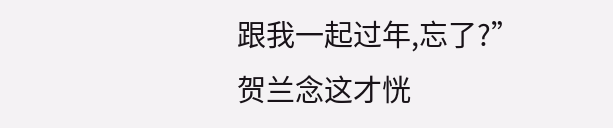跟我一起过年,忘了?”
贺兰念这才恍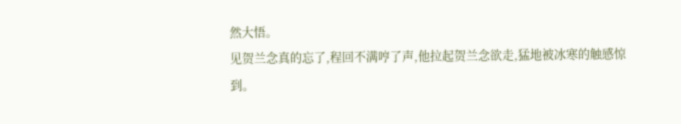然大悟。
见贺兰念真的忘了,程回不满哼了声,他拉起贺兰念欲走,猛地被冰寒的触感惊到。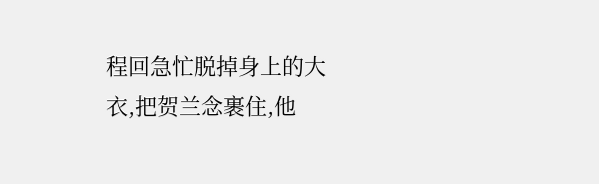程回急忙脱掉身上的大衣,把贺兰念裹住,他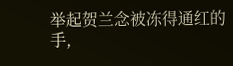举起贺兰念被冻得通红的手,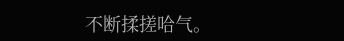不断揉搓哈气。